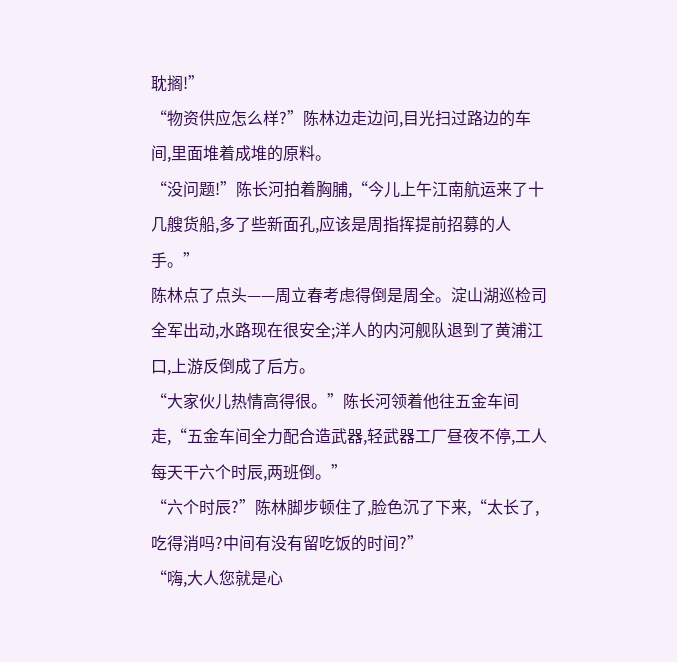耽搁!”
“物资供应怎么样?”陈林边走边问,目光扫过路边的车间,里面堆着成堆的原料。
“没问题!”陈长河拍着胸脯,“今儿上午江南航运来了十几艘货船,多了些新面孔,应该是周指挥提前招募的人手。”
陈林点了点头——周立春考虑得倒是周全。淀山湖巡检司全军出动,水路现在很安全;洋人的内河舰队退到了黄浦江口,上游反倒成了后方。
“大家伙儿热情高得很。”陈长河领着他往五金车间走,“五金车间全力配合造武器,轻武器工厂昼夜不停,工人每天干六个时辰,两班倒。”
“六个时辰?”陈林脚步顿住了,脸色沉了下来,“太长了,吃得消吗?中间有没有留吃饭的时间?”
“嗨,大人您就是心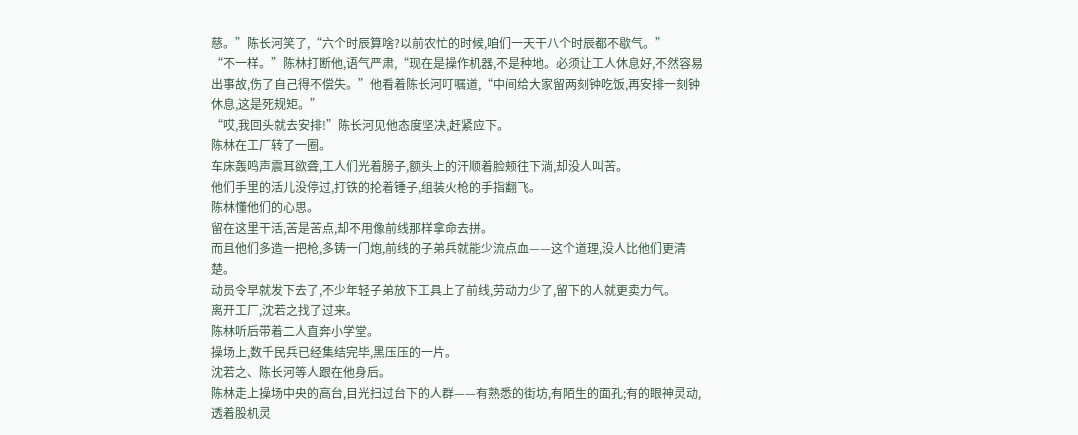慈。”陈长河笑了,“六个时辰算啥?以前农忙的时候,咱们一天干八个时辰都不歇气。”
“不一样。”陈林打断他,语气严肃,“现在是操作机器,不是种地。必须让工人休息好,不然容易出事故,伤了自己得不偿失。”他看着陈长河叮嘱道,“中间给大家留两刻钟吃饭,再安排一刻钟休息,这是死规矩。”
“哎,我回头就去安排!”陈长河见他态度坚决,赶紧应下。
陈林在工厂转了一圈。
车床轰鸣声震耳欲聋,工人们光着膀子,额头上的汗顺着脸颊往下淌,却没人叫苦。
他们手里的活儿没停过,打铁的抡着锤子,组装火枪的手指翻飞。
陈林懂他们的心思。
留在这里干活,苦是苦点,却不用像前线那样拿命去拼。
而且他们多造一把枪,多铸一门炮,前线的子弟兵就能少流点血——这个道理,没人比他们更清楚。
动员令早就发下去了,不少年轻子弟放下工具上了前线,劳动力少了,留下的人就更卖力气。
离开工厂,沈若之找了过来。
陈林听后带着二人直奔小学堂。
操场上,数千民兵已经集结完毕,黑压压的一片。
沈若之、陈长河等人跟在他身后。
陈林走上操场中央的高台,目光扫过台下的人群——有熟悉的街坊,有陌生的面孔;有的眼神灵动,透着股机灵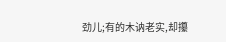劲儿;有的木讷老实,却攥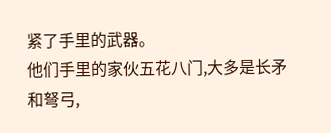紧了手里的武器。
他们手里的家伙五花八门,大多是长矛和弩弓,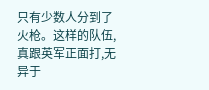只有少数人分到了火枪。这样的队伍,真跟英军正面打,无异于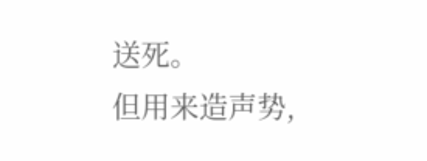送死。
但用来造声势,